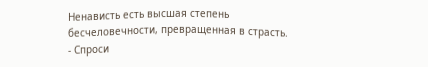Ненависть есть высшая степень бесчеловечности, превращенная в страсть.
- Спроси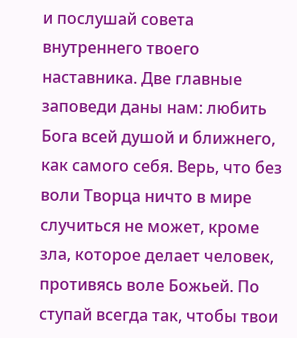и послушай совета внутреннего твоего наставника. Две главные заповеди даны нам: любить Бога всей душой и ближнего, как самого себя. Верь, что без воли Творца ничто в мире случиться не может, кроме зла, которое делает человек, противясь воле Божьей. По ступай всегда так, чтобы твои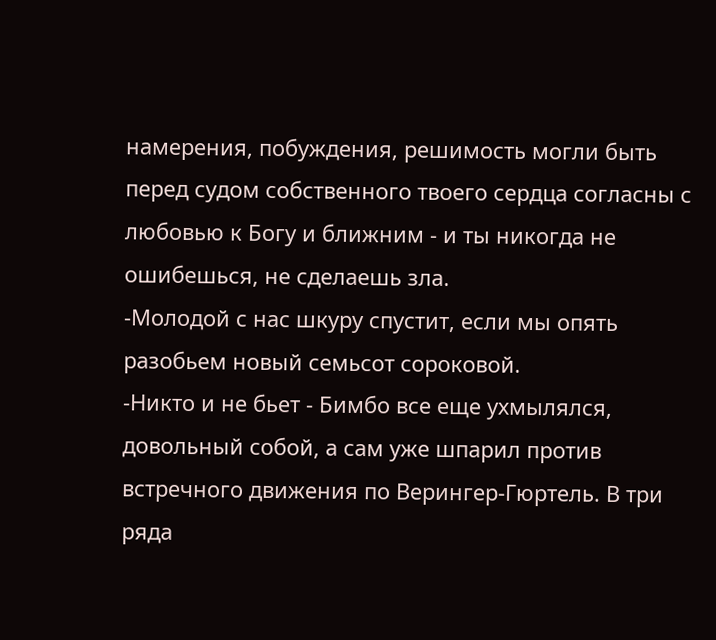намерения, побуждения, решимость могли быть перед судом собственного твоего сердца согласны с любовью к Богу и ближним - и ты никогда не ошибешься, не сделаешь зла.
-Молодой с нас шкуру спустит, если мы опять разобьем новый семьсот сороковой.
-Никто и не бьет - Бимбо все еще ухмылялся, довольный собой, а сам уже шпарил против встречного движения по Верингер-Гюртель. В три ряда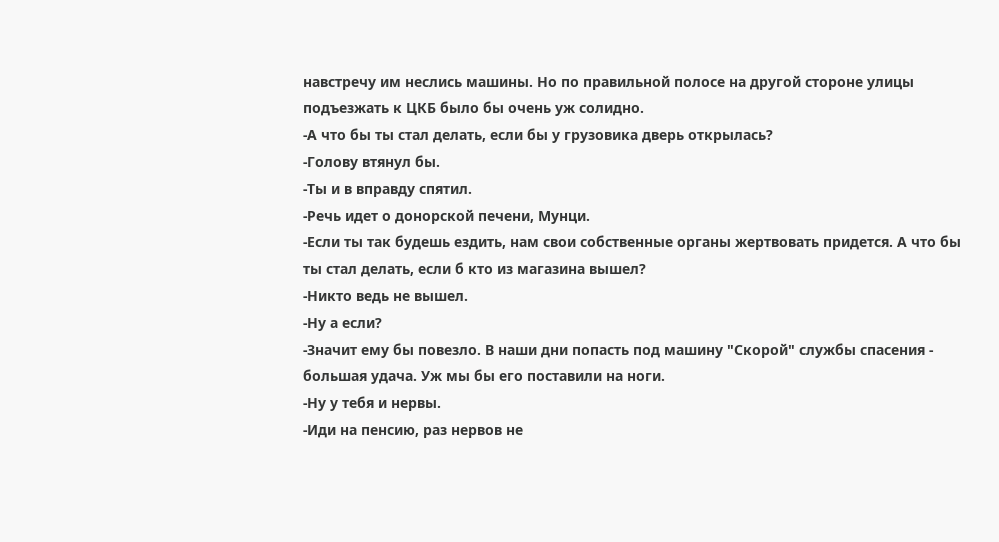навстречу им неслись машины. Но по правильной полосе на другой стороне улицы подъезжать к ЦКБ было бы очень уж солидно.
-А что бы ты стал делать, если бы у грузовика дверь открылась?
-Голову втянул бы.
-Ты и в вправду спятил.
-Речь идет о донорской печени, Мунци.
-Если ты так будешь ездить, нам свои собственные органы жертвовать придется. А что бы ты стал делать, если б кто из магазина вышел?
-Никто ведь не вышел.
-Ну а если?
-Значит ему бы повезло. В наши дни попасть под машину "Скорой" службы спасения - большая удача. Уж мы бы его поставили на ноги.
-Ну у тебя и нервы.
-Иди на пенсию, раз нервов не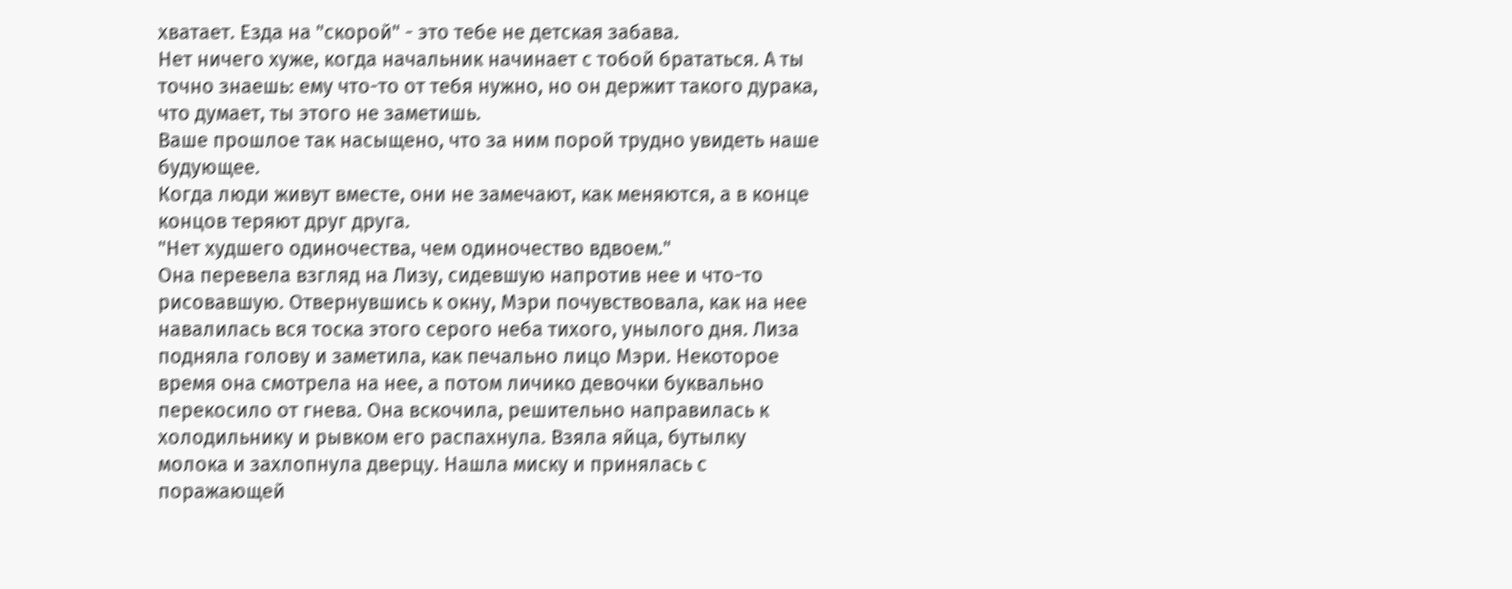хватает. Езда на "скорой" - это тебе не детская забава.
Нет ничего хуже, когда начальник начинает с тобой брататься. А ты точно знаешь: ему что-то от тебя нужно, но он держит такого дурака, что думает, ты этого не заметишь.
Ваше прошлое так насыщено, что за ним порой трудно увидеть наше будующее.
Когда люди живут вместе, они не замечают, как меняются, а в конце концов теряют друг друга.
"Нет худшего одиночества, чем одиночество вдвоем."
Она перевела взгляд на Лизу, сидевшую напротив нее и что-то рисовавшую. Отвернувшись к окну, Мэри почувствовала, как на нее навалилась вся тоска этого серого неба тихого, унылого дня. Лиза подняла голову и заметила, как печально лицо Мэри. Некоторое время она смотрела на нее, а потом личико девочки буквально перекосило от гнева. Она вскочила, решительно направилась к холодильнику и рывком его распахнула. Взяла яйца, бутылку молока и захлопнула дверцу. Нашла миску и принялась с поражающей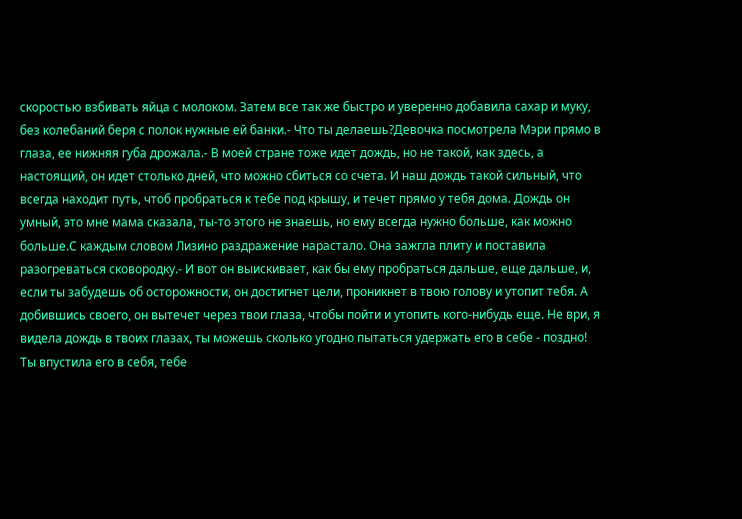скоростью взбивать яйца с молоком. Затем все так же быстро и уверенно добавила сахар и муку, без колебаний беря с полок нужные ей банки.- Что ты делаешь?Девочка посмотрела Мэри прямо в глаза, ее нижняя губа дрожала.- В моей стране тоже идет дождь, но не такой, как здесь, а настоящий, он идет столько дней, что можно сбиться со счета. И наш дождь такой сильный, что всегда находит путь, чтоб пробраться к тебе под крышу, и течет прямо у тебя дома. Дождь он умный, это мне мама сказала, ты-то этого не знаешь, но ему всегда нужно больше, как можно больше.С каждым словом Лизино раздражение нарастало. Она зажгла плиту и поставила разогреваться сковородку.- И вот он выискивает, как бы ему пробраться дальше, еще дальше, и, если ты забудешь об осторожности, он достигнет цели, проникнет в твою голову и утопит тебя. А добившись своего, он вытечет через твои глаза, чтобы пойти и утопить кого-нибудь еще. Не ври, я видела дождь в твоих глазах, ты можешь сколько угодно пытаться удержать его в себе - поздно! Ты впустила его в себя, тебе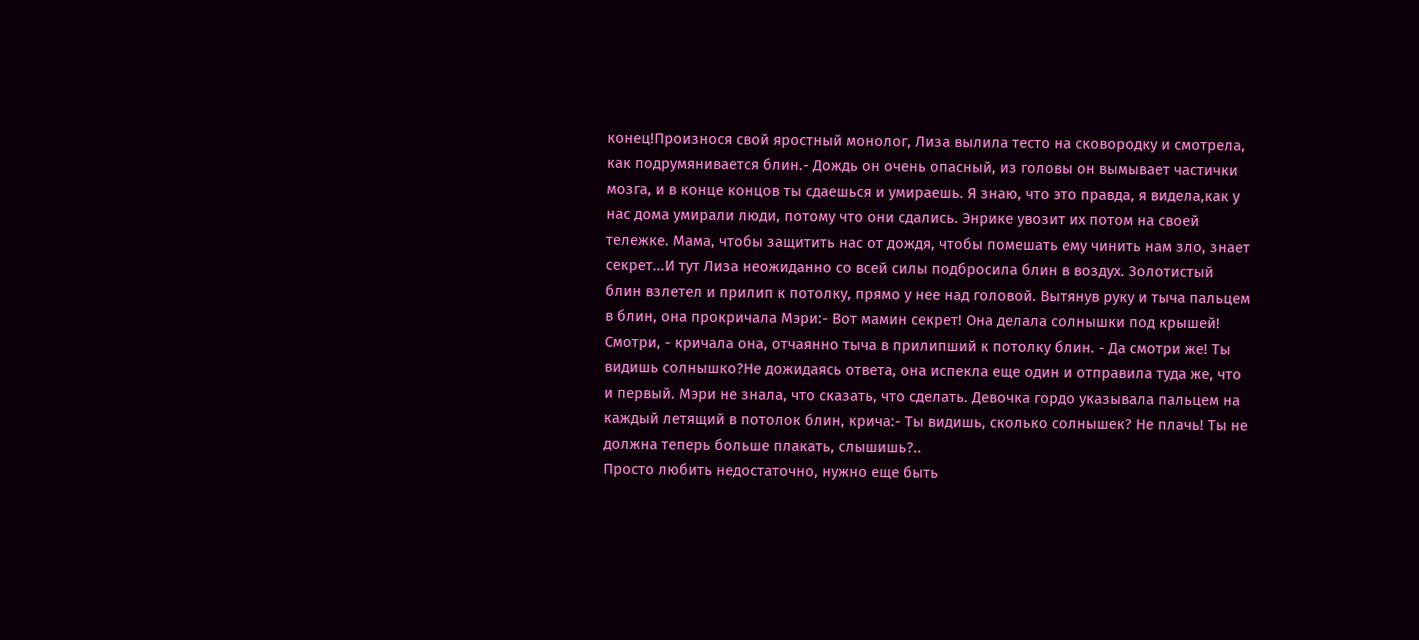конец!Произнося свой яростный монолог, Лиза вылила тесто на сковородку и смотрела, как подрумянивается блин.- Дождь он очень опасный, из головы он вымывает частички мозга, и в конце концов ты сдаешься и умираешь. Я знаю, что это правда, я видела,как у нас дома умирали люди, потому что они сдались. Энрике увозит их потом на своей тележке. Мама, чтобы защитить нас от дождя, чтобы помешать ему чинить нам зло, знает секрет...И тут Лиза неожиданно со всей силы подбросила блин в воздух. Золотистый блин взлетел и прилип к потолку, прямо у нее над головой. Вытянув руку и тыча пальцем в блин, она прокричала Мэри:- Вот мамин секрет! Она делала солнышки под крышей! Смотри, - кричала она, отчаянно тыча в прилипший к потолку блин. - Да смотри же! Ты видишь солнышко?Не дожидаясь ответа, она испекла еще один и отправила туда же, что и первый. Мэри не знала, что сказать, что сделать. Девочка гордо указывала пальцем на каждый летящий в потолок блин, крича:- Ты видишь, сколько солнышек? Не плачь! Ты не должна теперь больше плакать, слышишь?..
Просто любить недостаточно, нужно еще быть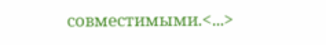совместимыми.<...>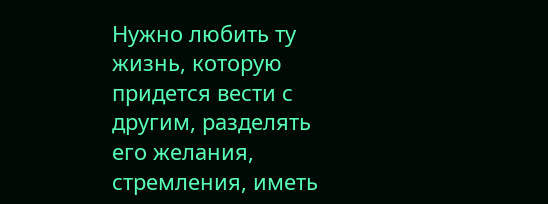Нужно любить ту жизнь, которую придется вести с другим, разделять его желания, стремления, иметь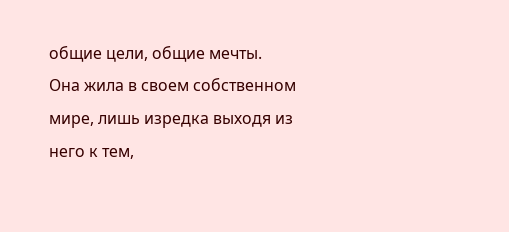общие цели, общие мечты.
Она жила в своем собственном мире, лишь изредка выходя из него к тем,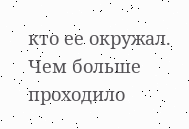кто ее окружал. Чем больше проходило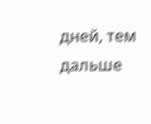дней, тем дальше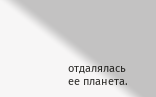отдалялась ее планета.